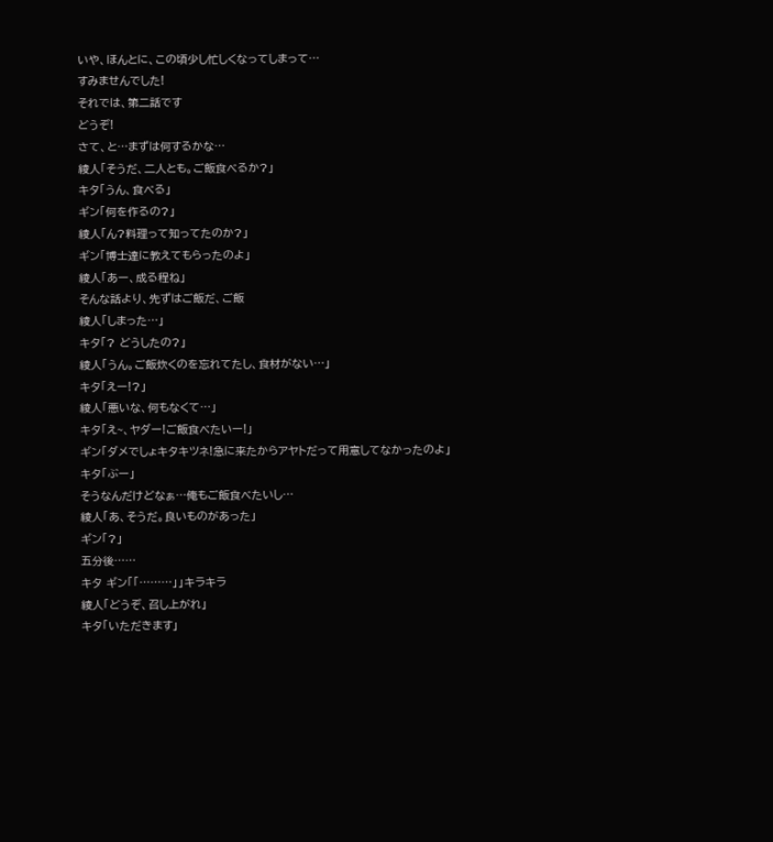いや、ほんとに、この頃少し忙しくなってしまって…
すみませんでした!
それでは、第二話です
どうぞ!
さて、と…まずは何するかな…
綾人「そうだ、二人とも。ご飯食べるか?」
キタ「うん、食べる」
ギン「何を作るの?」
綾人「ん?料理って知ってたのか?」
ギン「博士達に教えてもらったのよ」
綾人「あー、成る程ね」
そんな話より、先ずはご飯だ、ご飯
綾人「しまった…」
キタ「? どうしたの?」
綾人「うん。ご飯炊くのを忘れてたし、食材がない…」
キタ「えー!?」
綾人「悪いな、何もなくて…」
キタ「え~、ヤダー!ご飯食べたいー!」
ギン「ダメでしょキタキツネ!急に来たからアヤトだって用意してなかったのよ」
キタ「ぶー」
そうなんだけどなぁ…俺もご飯食べたいし…
綾人「あ、そうだ。良いものがあった」
ギン「?」
五分後……
キタ ギン「「………」」キラキラ
綾人「どうぞ、召し上がれ」
キタ「いただきます」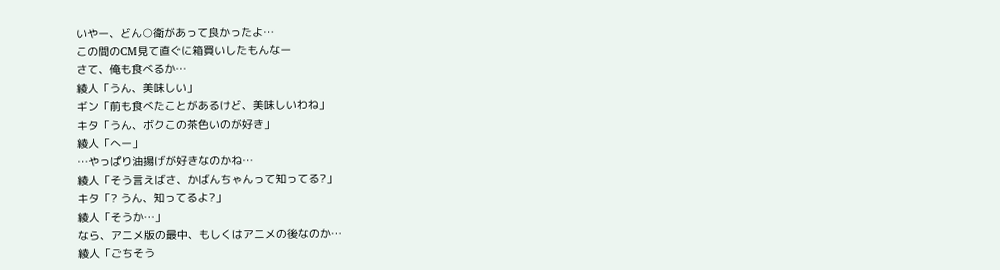いやー、どん○衛があって良かったよ…
この間のCM見て直ぐに箱買いしたもんなー
さて、俺も食べるか…
綾人「うん、美味しい」
ギン「前も食べたことがあるけど、美味しいわね」
キタ「うん、ボクこの茶色いのが好き」
綾人「へー」
…やっぱり油揚げが好きなのかね…
綾人「そう言えばさ、かばんちゃんって知ってる?」
キタ「? うん、知ってるよ?」
綾人「そうか…」
なら、アニメ版の最中、もしくはアニメの後なのか…
綾人「ごちそう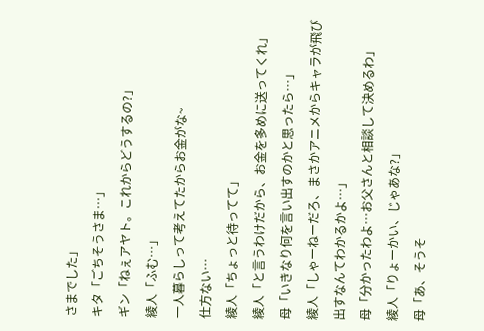さまでした」
キタ「ごちそうさま…」
ギン「ねぇアヤト。これからどうするの?」
綾人「ふむ…」
一人暮らしって考えてたからお金がな~
仕方ない…
綾人「ちょっと待ってて」
綾人「と言うわけだから、お金を多めに送ってくれ」
母「いきなり何を言い出すのかと思ったら…」
綾人「しゃーねーだろ、まさかアニメからキャラが飛び出すなんてわかるかよ…」
母「分かったわよ…お父さんと相談して決めるわ」
綾人「りょーかい、じゃあな?」
母「あ、そうそ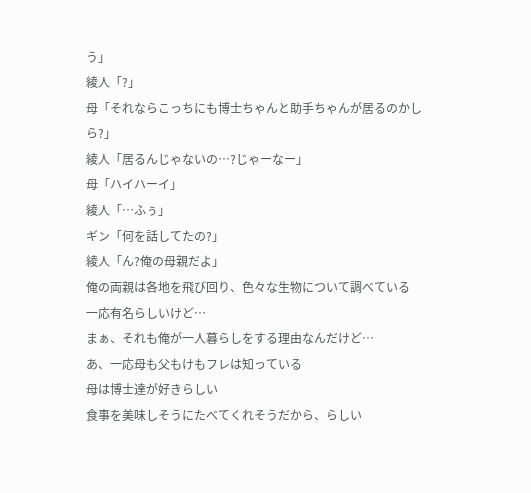う」
綾人「?」
母「それならこっちにも博士ちゃんと助手ちゃんが居るのかしら?」
綾人「居るんじゃないの…?じゃーなー」
母「ハイハーイ」
綾人「…ふぅ」
ギン「何を話してたの?」
綾人「ん?俺の母親だよ」
俺の両親は各地を飛び回り、色々な生物について調べている
一応有名らしいけど…
まぁ、それも俺が一人暮らしをする理由なんだけど…
あ、一応母も父もけもフレは知っている
母は博士達が好きらしい
食事を美味しそうにたべてくれそうだから、らしい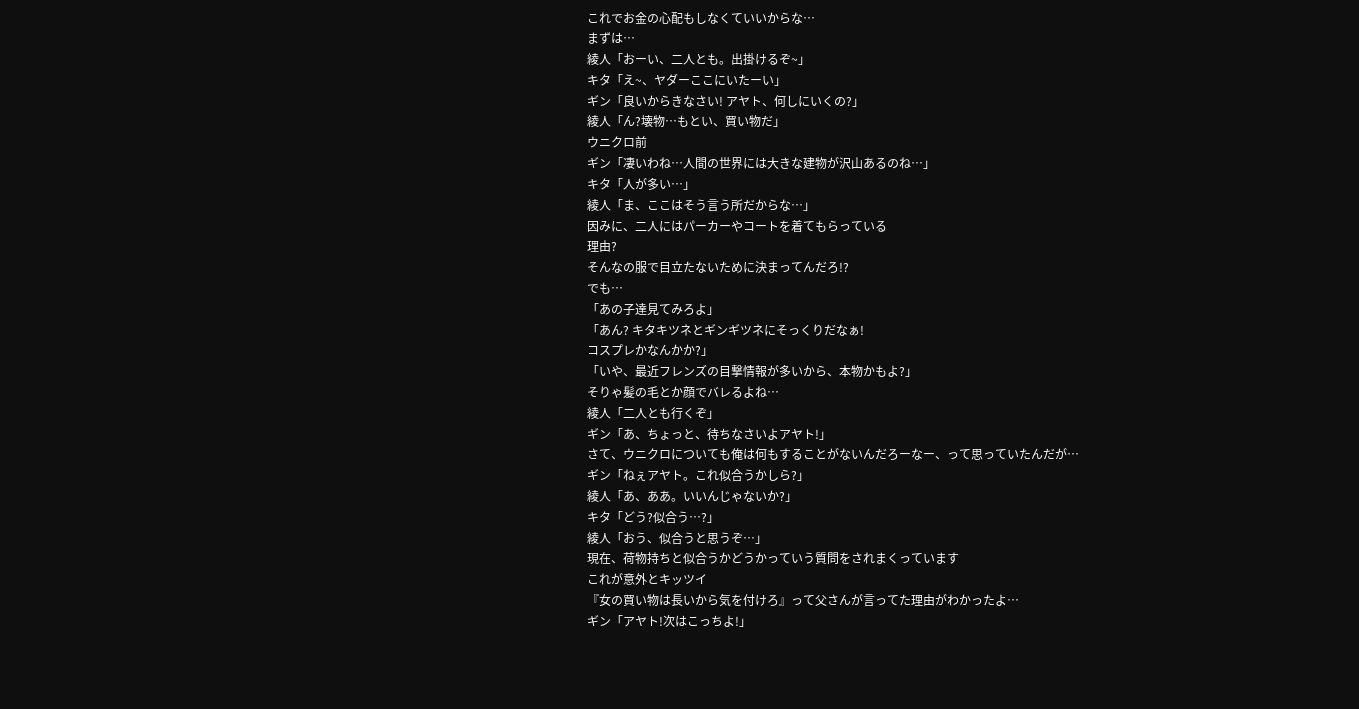これでお金の心配もしなくていいからな…
まずは…
綾人「おーい、二人とも。出掛けるぞ~」
キタ「え~、ヤダーここにいたーい」
ギン「良いからきなさい! アヤト、何しにいくの?」
綾人「ん?壊物…もとい、買い物だ」
ウニクロ前
ギン「凄いわね…人間の世界には大きな建物が沢山あるのね…」
キタ「人が多い…」
綾人「ま、ここはそう言う所だからな…」
因みに、二人にはパーカーやコートを着てもらっている
理由?
そんなの服で目立たないために決まってんだろ!?
でも…
「あの子達見てみろよ」
「あん? キタキツネとギンギツネにそっくりだなぁ!
コスプレかなんかか?」
「いや、最近フレンズの目撃情報が多いから、本物かもよ?」
そりゃ髪の毛とか顔でバレるよね…
綾人「二人とも行くぞ」
ギン「あ、ちょっと、待ちなさいよアヤト!」
さて、ウニクロについても俺は何もすることがないんだろーなー、って思っていたんだが…
ギン「ねぇアヤト。これ似合うかしら?」
綾人「あ、ああ。いいんじゃないか?」
キタ「どう?似合う…?」
綾人「おう、似合うと思うぞ…」
現在、荷物持ちと似合うかどうかっていう質問をされまくっています
これが意外とキッツイ
『女の買い物は長いから気を付けろ』って父さんが言ってた理由がわかったよ…
ギン「アヤト!次はこっちよ!」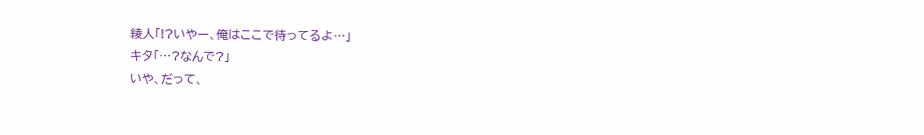綾人「!?いやー、俺はここで待ってるよ…」
キタ「…?なんで?」
いや、だって、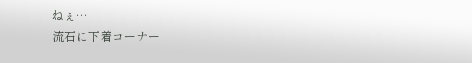ねぇ…
流石に下着コーナー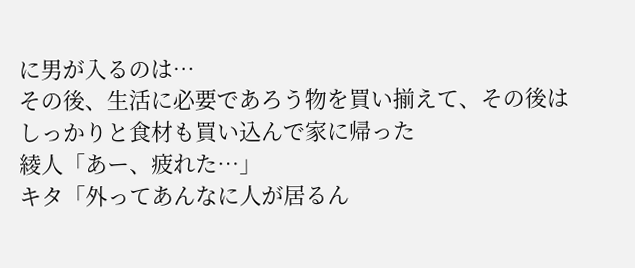に男が入るのは…
その後、生活に必要であろう物を買い揃えて、その後はしっかりと食材も買い込んで家に帰った
綾人「あー、疲れた…」
キタ「外ってあんなに人が居るん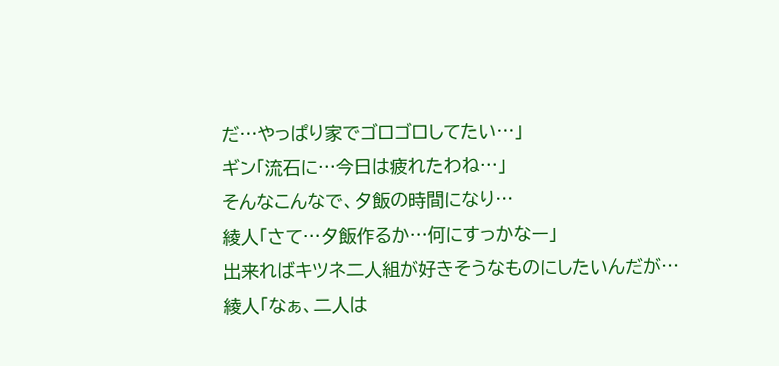だ…やっぱり家でゴロゴロしてたい…」
ギン「流石に…今日は疲れたわね…」
そんなこんなで、夕飯の時間になり…
綾人「さて…夕飯作るか…何にすっかなー」
出来ればキツネ二人組が好きそうなものにしたいんだが…
綾人「なぁ、二人は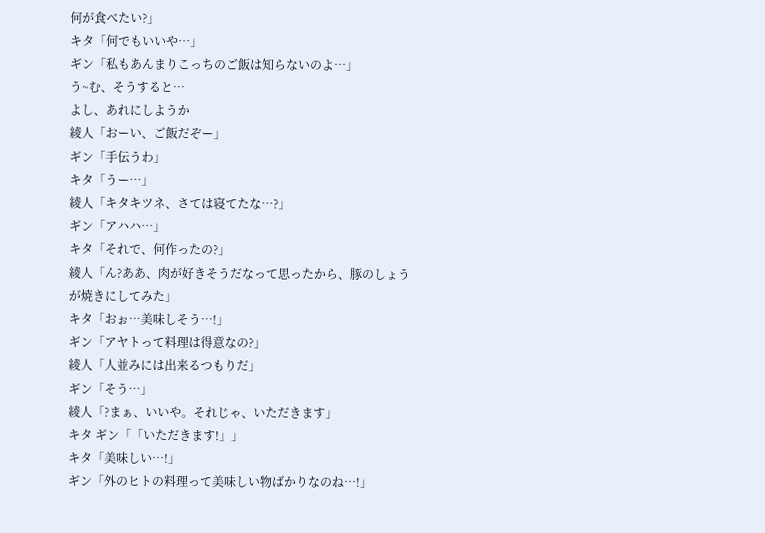何が食べたい?」
キタ「何でもいいや…」
ギン「私もあんまりこっちのご飯は知らないのよ…」
う~む、そうすると…
よし、あれにしようか
綾人「おーい、ご飯だぞー」
ギン「手伝うわ」
キタ「うー…」
綾人「キタキツネ、さては寝てたな…?」
ギン「アハハ…」
キタ「それで、何作ったの?」
綾人「ん?ああ、肉が好きそうだなって思ったから、豚のしょうが焼きにしてみた」
キタ「おぉ…美味しそう…!」
ギン「アヤトって料理は得意なの?」
綾人「人並みには出来るつもりだ」
ギン「そう…」
綾人「?まぁ、いいや。それじゃ、いただきます」
キタ ギン「「いただきます!」」
キタ「美味しい…!」
ギン「外のヒトの料理って美味しい物ばかりなのね…!」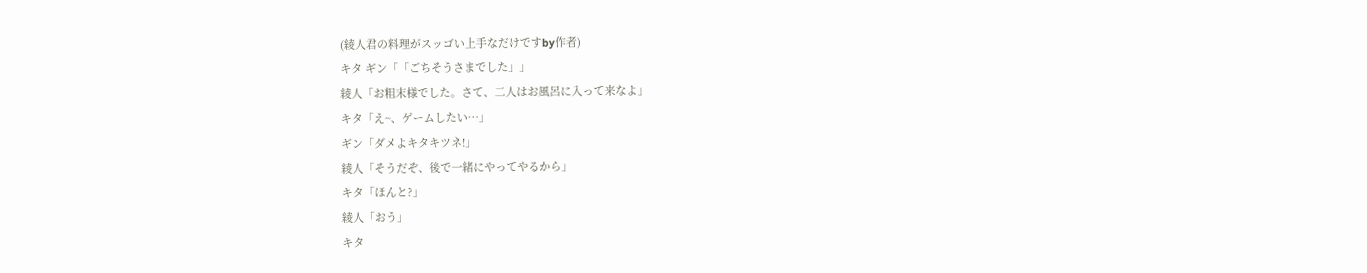(綾人君の料理がスッゴい上手なだけですby作者)
キタ ギン「「ごちそうさまでした」」
綾人「お粗末様でした。さて、二人はお風呂に入って来なよ」
キタ「え~、ゲームしたい…」
ギン「ダメよキタキツネ!」
綾人「そうだぞ、後で一緒にやってやるから」
キタ「ほんと?」
綾人「おう」
キタ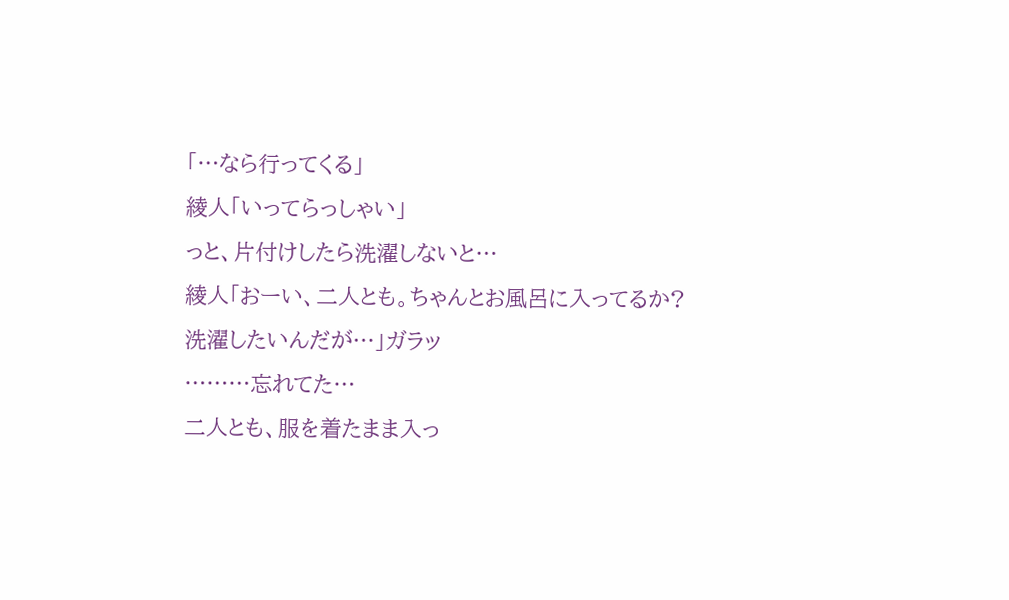「…なら行ってくる」
綾人「いってらっしゃい」
っと、片付けしたら洗濯しないと…
綾人「おーい、二人とも。ちゃんとお風呂に入ってるか?
洗濯したいんだが…」ガラッ
………忘れてた…
二人とも、服を着たまま入っ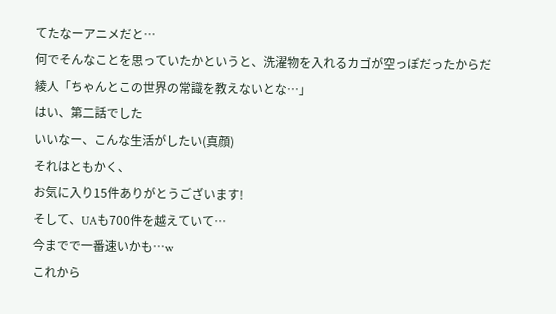てたなーアニメだと…
何でそんなことを思っていたかというと、洗濯物を入れるカゴが空っぽだったからだ
綾人「ちゃんとこの世界の常識を教えないとな…」
はい、第二話でした
いいなー、こんな生活がしたい(真顔)
それはともかく、
お気に入り15件ありがとうございます!
そして、UAも700件を越えていて…
今までで一番速いかも…w
これから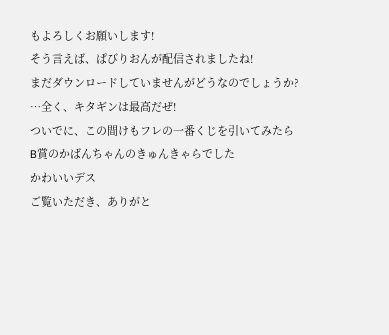もよろしくお願いします!
そう言えば、ぱびりおんが配信されましたね!
まだダウンロードしていませんがどうなのでしょうか?
…全く、キタギンは最高だぜ!
ついでに、この間けもフレの一番くじを引いてみたら
B賞のかばんちゃんのきゅんきゃらでした
かわいいデス
ご覧いただき、ありがと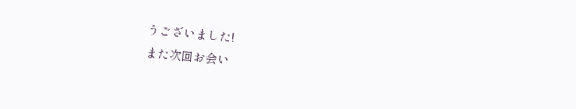うございました!
また次回お会い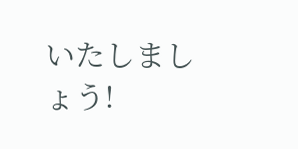いたしましょう!